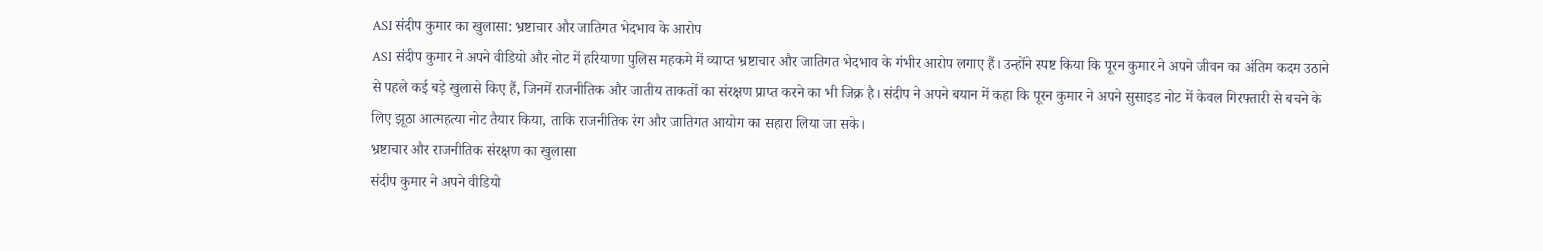ASI संदीप कुमार का खुलासा: भ्रष्टाचार और जातिगत भेदभाव के आरोप
ASI संदीप कुमार ने अपने वीडियो और नोट में हरियाणा पुलिस महकमे में व्याप्त भ्रष्टाचार और जातिगत भेदभाव के गंभीर आरोप लगाए हैं। उन्होंने स्पष्ट किया कि पूरन कुमार ने अपने जीवन का अंतिम कदम उठाने से पहले कई बड़े खुलासे किए हैं, जिनमें राजनीतिक और जातीय ताकतों का संरक्षण प्राप्त करने का भी जिक्र है। संदीप ने अपने बयान में कहा कि पूरन कुमार ने अपने सुसाइड नोट में केवल गिरफ्तारी से बचने के लिए झूठा आत्महत्या नोट तैयार किया, ताकि राजनीतिक रंग और जातिगत आयोग का सहारा लिया जा सके।
भ्रष्टाचार और राजनीतिक संरक्षण का खुलासा
संदीप कुमार ने अपने वीडियो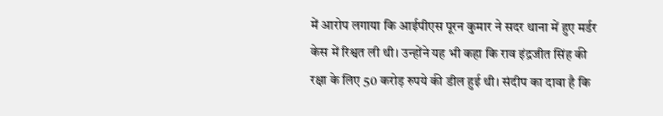में आरोप लगाया कि आईपीएस पूरन कुमार ने सदर थाना में हुए मर्डर केस में रिश्वत ली थी। उन्होंने यह भी कहा कि राव इंद्रजीत सिंह की रक्षा के लिए 50 करोड़ रुपये की डील हुई थी। संदीप का दावा है कि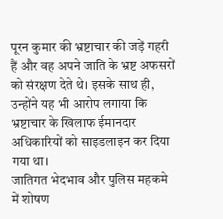पूरन कुमार की भ्रष्टाचार की जड़ें गहरी हैं और वह अपने जाति के भ्रष्ट अफसरों को संरक्षण देते थे। इसके साथ ही, उन्होंने यह भी आरोप लगाया कि भ्रष्टाचार के खिलाफ ईमानदार अधिकारियों को साइडलाइन कर दिया गया था।
जातिगत भेदभाव और पुलिस महकमे में शोषण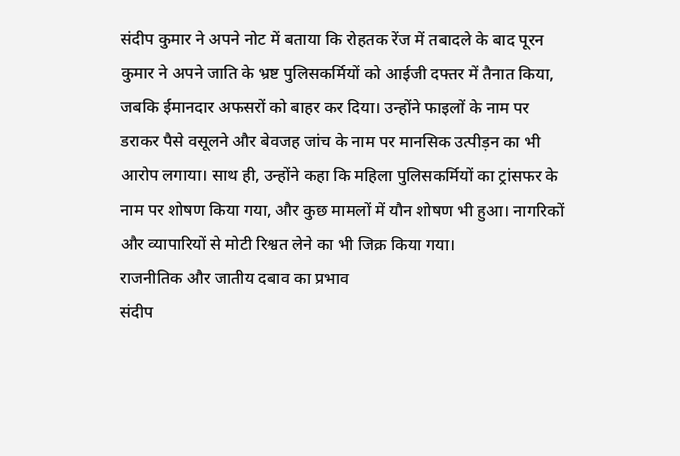संदीप कुमार ने अपने नोट में बताया कि रोहतक रेंज में तबादले के बाद पूरन कुमार ने अपने जाति के भ्रष्ट पुलिसकर्मियों को आईजी दफ्तर में तैनात किया, जबकि ईमानदार अफसरों को बाहर कर दिया। उन्होंने फाइलों के नाम पर डराकर पैसे वसूलने और बेवजह जांच के नाम पर मानसिक उत्पीड़न का भी आरोप लगाया। साथ ही, उन्होंने कहा कि महिला पुलिसकर्मियों का ट्रांसफर के नाम पर शोषण किया गया, और कुछ मामलों में यौन शोषण भी हुआ। नागरिकों और व्यापारियों से मोटी रिश्वत लेने का भी जिक्र किया गया।
राजनीतिक और जातीय दबाव का प्रभाव
संदीप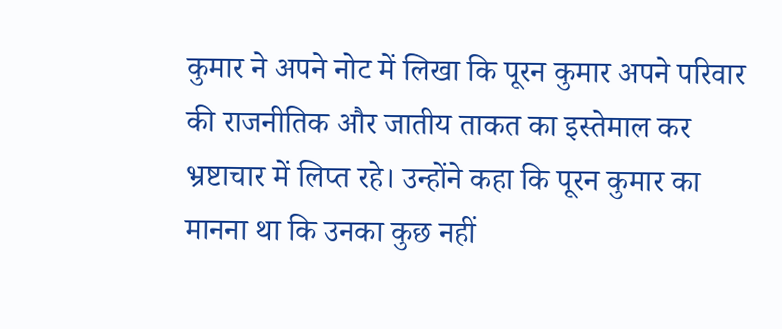कुमार ने अपने नोट में लिखा कि पूरन कुमार अपने परिवार की राजनीतिक और जातीय ताकत का इस्तेमाल कर भ्रष्टाचार में लिप्त रहे। उन्होंने कहा कि पूरन कुमार का मानना था कि उनका कुछ नहीं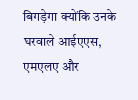बिगड़ेगा क्योंकि उनके घरवाले आईएएस, एमएलए और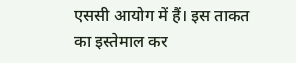एससी आयोग में हैं। इस ताकत का इस्तेमाल कर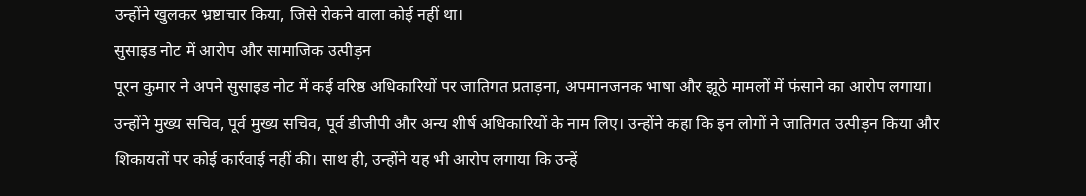उन्होंने खुलकर भ्रष्टाचार किया, जिसे रोकने वाला कोई नहीं था।
सुसाइड नोट में आरोप और सामाजिक उत्पीड़न
पूरन कुमार ने अपने सुसाइड नोट में कई वरिष्ठ अधिकारियों पर जातिगत प्रताड़ना, अपमानजनक भाषा और झूठे मामलों में फंसाने का आरोप लगाया। उन्होंने मुख्य सचिव, पूर्व मुख्य सचिव, पूर्व डीजीपी और अन्य शीर्ष अधिकारियों के नाम लिए। उन्होंने कहा कि इन लोगों ने जातिगत उत्पीड़न किया और शिकायतों पर कोई कार्रवाई नहीं की। साथ ही, उन्होंने यह भी आरोप लगाया कि उन्हें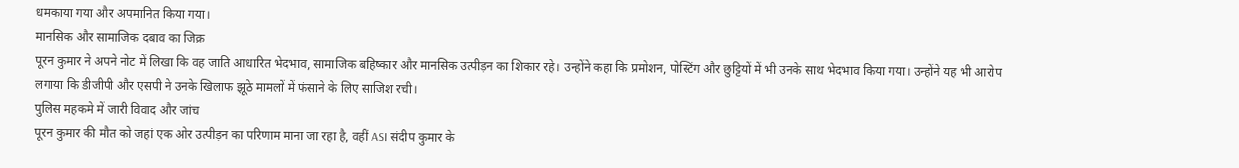धमकाया गया और अपमानित किया गया।
मानसिक और सामाजिक दबाव का जिक्र
पूरन कुमार ने अपने नोट में लिखा कि वह जाति आधारित भेदभाव, सामाजिक बहिष्कार और मानसिक उत्पीड़न का शिकार रहे। उन्होंने कहा कि प्रमोशन, पोस्टिंग और छुट्टियों में भी उनके साथ भेदभाव किया गया। उन्होंने यह भी आरोप लगाया कि डीजीपी और एसपी ने उनके खिलाफ झूठे मामलों में फंसाने के लिए साजिश रची।
पुलिस महकमे में जारी विवाद और जांच
पूरन कुमार की मौत को जहां एक ओर उत्पीड़न का परिणाम माना जा रहा है, वहीं ASI संदीप कुमार के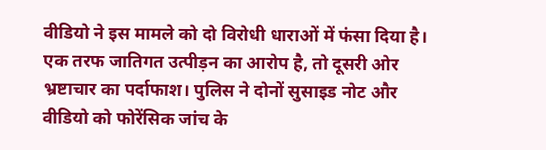वीडियो ने इस मामले को दो विरोधी धाराओं में फंसा दिया है। एक तरफ जातिगत उत्पीड़न का आरोप है, तो दूसरी ओर भ्रष्टाचार का पर्दाफाश। पुलिस ने दोनों सुसाइड नोट और वीडियो को फोरेंसिक जांच के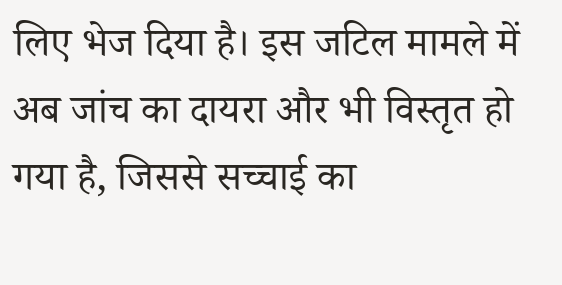लिए भेज दिया है। इस जटिल मामले में अब जांच का दायरा और भी विस्तृत हो गया है, जिससे सच्चाई का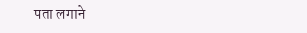पता लगाने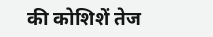की कोशिशें तेज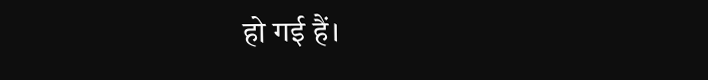हो गई हैं।